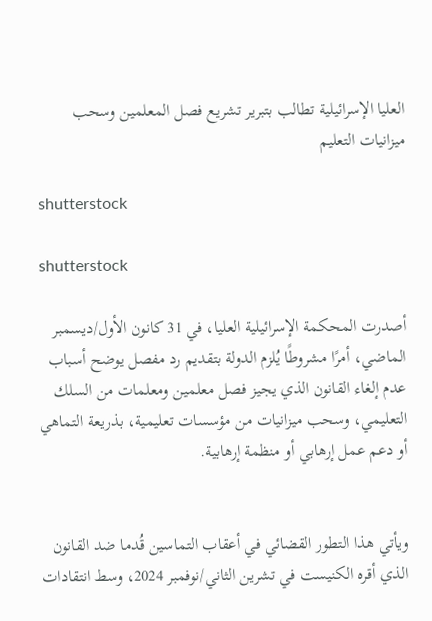العليا الإسرائيلية تطالب بتبرير تشريع فصل المعلمين وسحب ميزانيات التعليم

shutterstock

shutterstock

أصدرت المحكمة الإسرائيلية العليا، في 31 كانون الأول/ديسمبر الماضي، أمرًا مشروطًا يُلزم الدولة بتقديم رد مفصل يوضح أسباب عدم إلغاء القانون الذي يجيز فصل معلمين ومعلمات من السلك التعليمي، وسحب ميزانيات من مؤسسات تعليمية، بذريعة التماهي أو دعم عمل إرهابي أو منظمة إرهابية.


ويأتي هذا التطور القضائي في أعقاب التماسين قُدما ضد القانون الذي أقره الكنيست في تشرين الثاني/نوفمبر 2024، وسط انتقادات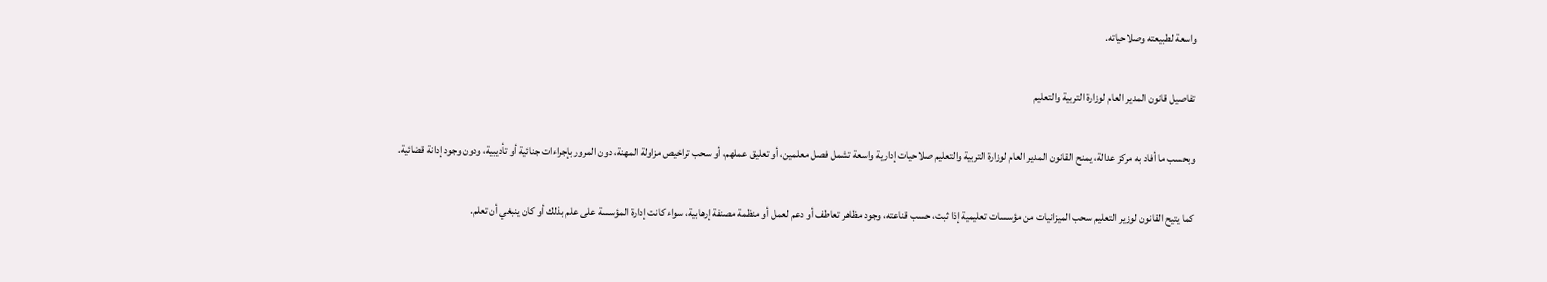واسعة لطبيعته وصلاحياته.


تفاصيل قانون المدير العام لوزارة التربية والتعليم


وبحسب ما أفاد به مركز عدالة، يمنح القانون المدير العام لوزارة التربية والتعليم صلاحيات إدارية واسعة تشمل فصل معلمين، أو تعليق عملهم، أو سحب تراخيص مزاولة المهنة، دون المرور بإجراءات جنائية أو تأديبية، ودون وجود إدانة قضائية.


كما يتيح القانون لوزير التعليم سحب الميزانيات من مؤسسات تعليمية إذا ثبت، حسب قناعته، وجود مظاهر تعاطف أو دعم لعمل أو منظمة مصنفة إرهابية، سواء كانت إدارة المؤسسة على علم بذلك أو كان ينبغي أن تعلم.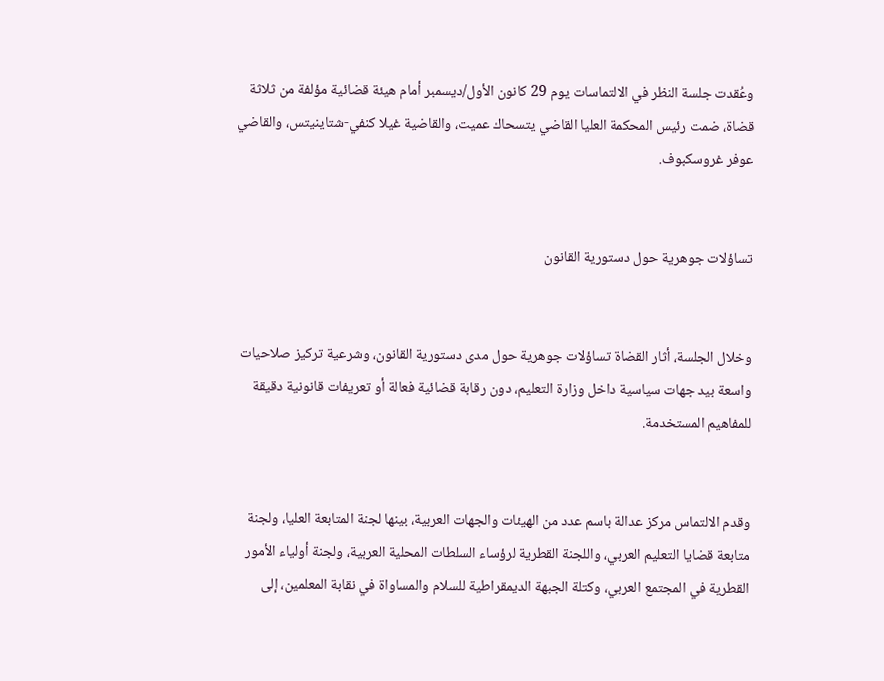وعُقدت جلسة النظر في الالتماسات يوم 29 كانون الأول/ديسمبر أمام هيئة قضائية مؤلفة من ثلاثة قضاة، ضمت رئيس المحكمة العليا القاضي يتسحاك عميت، والقاضية غيلا كنفي-شتاينيتس، والقاضي عوفر غروسكبوف.


تساؤلات جوهرية حول دستورية القانون


وخلال الجلسة، أثار القضاة تساؤلات جوهرية حول مدى دستورية القانون، وشرعية تركيز صلاحيات واسعة بيد جهات سياسية داخل وزارة التعليم، دون رقابة قضائية فعالة أو تعريفات قانونية دقيقة للمفاهيم المستخدمة.


وقدم الالتماس مركز عدالة باسم عدد من الهيئات والجهات العربية، بينها لجنة المتابعة العليا، ولجنة متابعة قضايا التعليم العربي، واللجنة القطرية لرؤساء السلطات المحلية العربية، ولجنة أولياء الأمور القطرية في المجتمع العربي، وكتلة الجبهة الديمقراطية للسلام والمساواة في نقابة المعلمين، إلى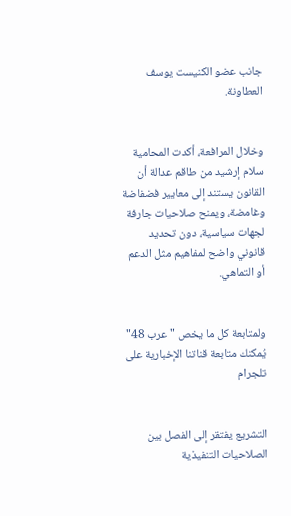جانب عضو الكنيست يوسف العطاونة.


وخلال المرافعة، أكدت المحامية سلام إرشيد من طاقم عدالة أن القانون يستند إلى معايير فضفاضة وغامضة، ويمنح صلاحيات جارفة لجهات سياسية، دون تحديد قانوني واضح لمفاهيم مثل الدعم أو التماهي.


ولمتابعة كل ما يخص "عرب 48" يُمكنك متابعة قناتنا الإخبارية على تلجرام


التشريع يفتقر إلى الفصل بين الصلاحيات التنفيذية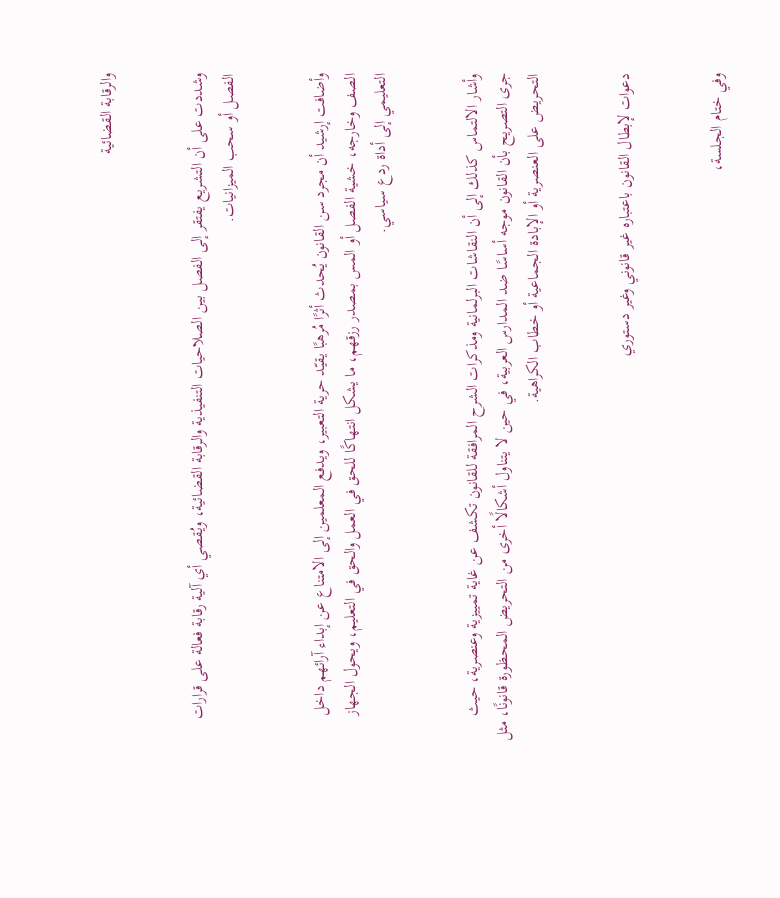والرقابة القضائية


وشددت على أن التشريع يفتقر إلى الفصل بين الصلاحيات التنفيذية والرقابة القضائية، ويُقصي أي آلية رقابة فعالة على قرارات الفصل أو سحب الميزانيات.


وأضافت إرشيد أن مجرد سن القانون يُحدث أثرًا مُرهبًا يقيّد حرية التعبير، ويدفع المعلمين إلى الامتناع عن إبداء آرائهم داخل الصف وخارجه، خشية الفصل أو المس بمصدر رزقهم، ما يشكل انتهاكًا للحق في العمل والحق في التعليم، ويحول الجهاز التعليمي إلى أداة ردع سياسي.


وأشار الالتماس كذلك إلى أن النقاشات البرلمانية ومذكرات الشرح المرافقة للقانون تكشف عن غاية تمييزية وعنصرية، حيث جرى التصريح بأن القانون موجه أساسًا ضد المدارس العربية، في حين لا يتناول أشكالًا أخرى من التحريض المحظورة قانونًا، مثل التحريض على العنصرية أو الإبادة الجماعية أو خطاب الكراهية.


دعوات لإبطال القانون باعتباره غير قانوني وغير دستوري


وفي ختام الجلسة،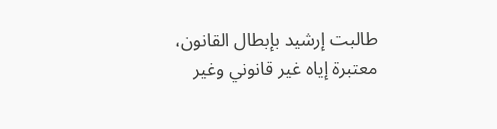طالبت إرشيد بإبطال القانون، معتبرة إياه غير قانوني وغير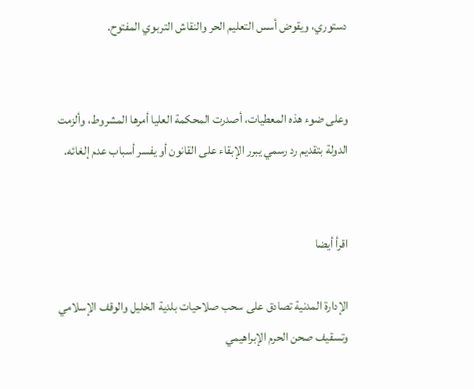دستوري، ويقوض أسس التعليم الحر والنقاش التربوي المفتوح.


وعلى ضوء هذه المعطيات، أصدرت المحكمة العليا أمرها المشروط، وألزمت الدولة بتقديم رد رسمي يبرر الإبقاء على القانون أو يفسر أسباب عدم إلغائه.


اقرأ أيضا

الإدارة المدنية تصادق على سحب صلاحيات بلدية الخليل والوقف الإسلامي وتسقيف صحن الحرم الإبراهيمي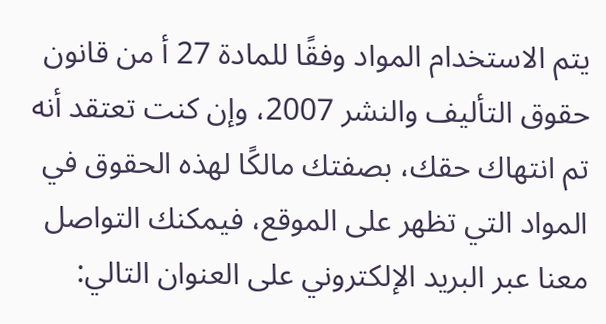يتم الاستخدام المواد وفقًا للمادة 27 أ من قانون حقوق التأليف والنشر 2007، وإن كنت تعتقد أنه تم انتهاك حقك، بصفتك مالكًا لهذه الحقوق في المواد التي تظهر على الموقع، فيمكنك التواصل معنا عبر البريد الإلكتروني على العنوان التالي: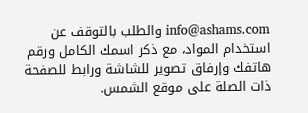info@ashams.com والطلب بالتوقف عن استخدام المواد، مع ذكر اسمك الكامل ورقم هاتفك وإرفاق تصوير للشاشة ورابط للصفحة ذات الصلة على موقع الشمس.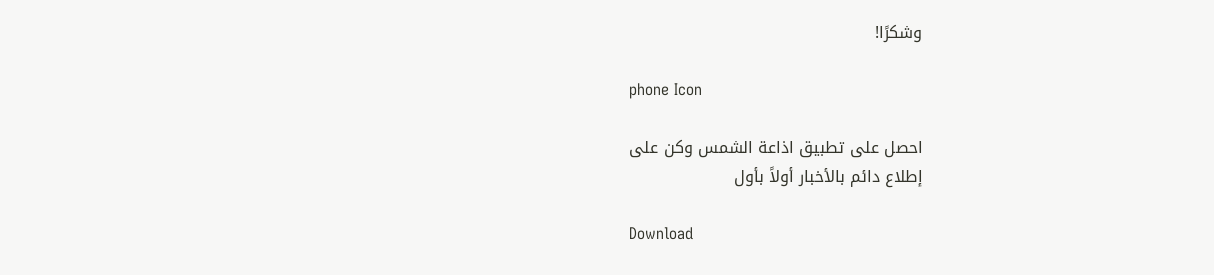وشكرًا!

phone Icon

احصل على تطبيق اذاعة الشمس وكن على
إطلاع دائم بالأخبار أولاً بأول

Download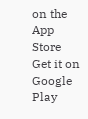on the App Store Get it on Google Play